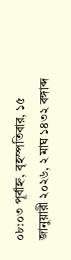০৮:০৩ পূর্বাহ্ন, বৃহস্পতিবার, ১৫ জানুয়ারী ২০২৬, ২ মাঘ ১৪৩২ বঙ্গাব্দ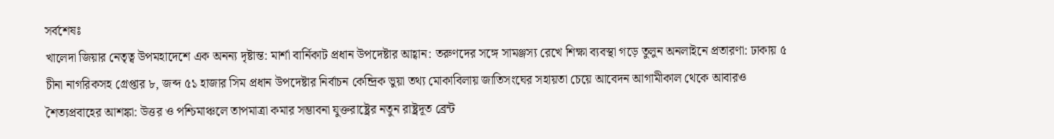সর্বশেষঃ
খালেদা জিয়ার নেতৃত্ব উপমহাদেশে এক অনন্য দৃষ্টান্ত: মার্শা বার্নিকাট প্রধান উপদেষ্টার আহ্বান: তরুণদের সঙ্গে সামঞ্জস্য রেখে শিক্ষা ব্যবস্থা গড়ে তুলুন অনলাইনে প্রতারণা: ঢাকায় ৫ চীনা নাগরিকসহ গ্রেপ্তার ৮, জব্দ ৫১ হাজার সিম প্রধান উপদেষ্টার নির্বাচন কেন্দ্রিক ভুয়া তথ্য মোকাবিলায় জাতিসংঘের সহায়তা চেয়ে আবেদন আগামীকাল থেকে আবারও শৈত্যপ্রবাহের আশঙ্কা: উত্তর ও পশ্চিমাঞ্চলে তাপমাত্রা কমার সম্ভাবনা যুক্তরাষ্ট্রের নতুন রাষ্ট্রদূত ব্রেন্ট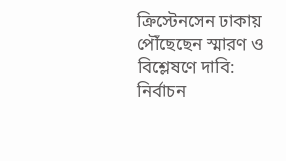ক্রিস্টেনসেন ঢাকায় পৌঁছেছেন স্মারণ ও বিশ্লেষণে দাবি: নির্বাচন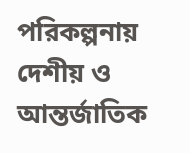পরিকল্পনায় দেশীয় ও আন্তর্জাতিক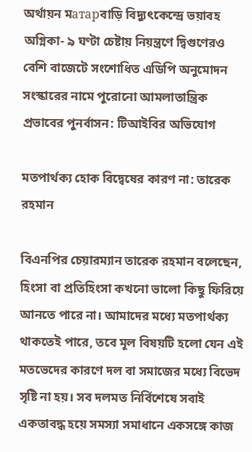অর্থায়ন মатарবাড়ি বিদ্যুৎকেন্দ্রে ভয়াবহ অগ্নিকা- ৯ ঘণ্টা চেষ্টায় নিয়ন্ত্রণে দ্বিগুণেরও বেশি বাজেটে সংশোধিত এডিপি অনুমোদন সংস্কারের নামে পুরোনো আমলাতান্ত্রিক প্রভাবের পুনর্বাসন: টিআইবির অভিযোগ

মতপার্থক্য হোক বিদ্বেষের কারণ না: তারেক রহমান

বিএনপির চেয়ারম্যান তারেক রহমান বলেছেন, হিংসা বা প্রতিহিংসা কখনো ভালো কিছু ফিরিয়ে আনতে পারে না। আমাদের মধ্যে মতপার্থক্য থাকতেই পারে, তবে মূল বিষয়টি হলো যেন এই মতভেদের কারণে দল বা সমাজের মধ্যে বিভেদ সৃষ্টি না হয়। সব দলমত নির্বিশেষে সবাই একতাবদ্ধ হয়ে সমস্যা সমাধানে একসঙ্গে কাজ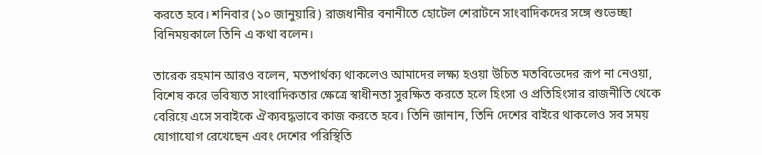করতে হবে। শনিবার (১০ জানুয়ারি) রাজধানীর বনানীতে হোটেল শেরাটনে সাংবাদিকদের সঙ্গে শুভেচ্ছা বিনিময়কালে তিনি এ কথা বলেন।

তারেক রহমান আরও বলেন, মতপার্থক্য থাকলেও আমাদের লক্ষ্য হওয়া উচিত মতবিভেদের রূপ না নেওয়া, বিশেষ করে ভবিষ্যত সাংবাদিকতার ক্ষেত্রে স্বাধীনতা সুরক্ষিত করতে হলে হিংসা ও প্রতিহিংসার রাজনীতি থেকে বেরিয়ে এসে সবাইকে ঐক্যবদ্ধভাবে কাজ করতে হবে। তিনি জানান, তিনি দেশের বাইরে থাকলেও সব সময় যোগাযোগ রেখেছেন এবং দেশের পরিস্থিতি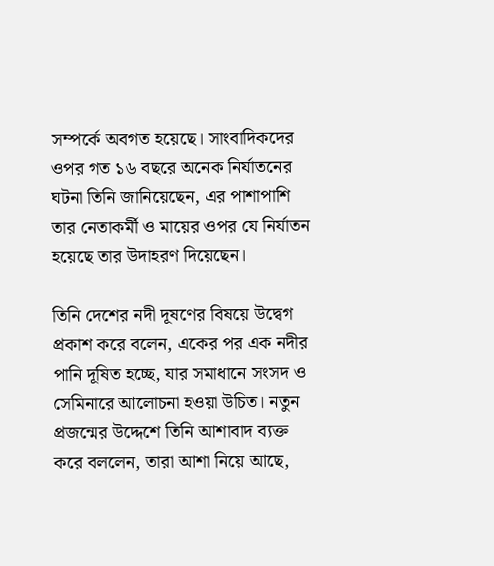সম্পর্কে অবগত হয়েছে। সাংবাদিকদের ওপর গত ১৬ বছরে অনেক নির্যাতনের ঘটনা তিনি জানিয়েছেন, এর পাশাপাশি তার নেতাকর্মী ও মায়ের ওপর যে নির্যাতন হয়েছে তার উদাহরণ দিয়েছেন।

তিনি দেশের নদী দূষণের বিষয়ে উদ্বেগ প্রকাশ করে বলেন, একের পর এক নদীর পানি দূষিত হচ্ছে, যার সমাধানে সংসদ ও সেমিনারে আলোচনা হওয়া উচিত। নতুন প্রজন্মের উদ্দেশে তিনি আশাবাদ ব্যক্ত করে বললেন, তারা আশা নিয়ে আছে,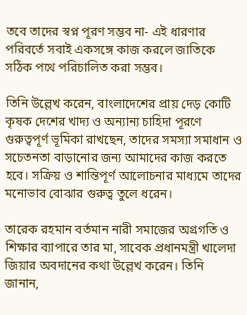তবে তাদের স্বপ্ন পূরণ সম্ভব না- এই ধারণার পরিবর্তে সবাই একসঙ্গে কাজ করলে জাতিকে সঠিক পথে পরিচালিত করা সম্ভব।

তিনি উল্লেখ করেন, বাংলাদেশের প্রায় দেড় কোটি কৃষক দেশের খাদ্য ও অন্যান্য চাহিদা পূরণে গুরুত্বপূর্ণ ভূমিকা রাখছেন, তাদের সমস্যা সমাধান ও সচেতনতা বাড়ানোর জন্য আমাদের কাজ করতে হবে। সক্রিয় ও শান্তিপূর্ণ আলোচনার মাধ্যমে তাদের মনোভাব বোঝার গুরুত্ব তুলে ধরেন।

তারেক রহমান বর্তমান নারী সমাজের অগ্রগতি ও শিক্ষার ব্যাপারে তার মা, সাবেক প্রধানমন্ত্রী খালেদা জিয়ার অবদানের কথা উল্লেখ করেন। তিনি জানান,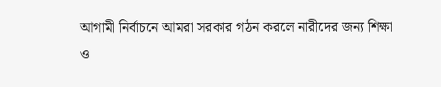আগামী নির্বাচনে আমরা সরকার গঠন করলে নারীদের জন্য শিক্ষা ও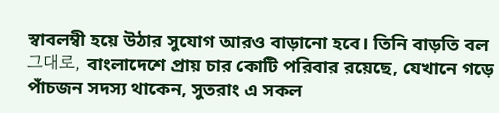স্বাবলম্বী হয়ে উঠার সুযোগ আরও বাড়ানো হবে। তিনি বাড়তি বল 그대로, বাংলাদেশে প্রায় চার কোটি পরিবার রয়েছে, যেখানে গড়ে পাঁচজন সদস্য থাকেন, সুতরাং এ সকল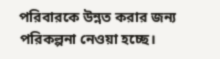পরিবারকে উন্নত করার জন্য পরিকল্পনা নেওয়া হচ্ছে।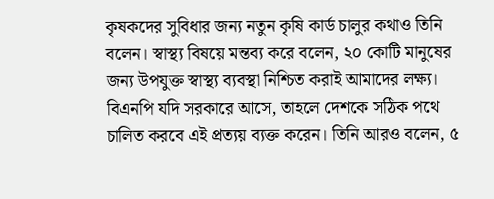কৃষকদের সুবিধার জন্য নতুন কৃষি কার্ড চালুর কথাও তিনি বলেন। স্বাস্থ্য বিষয়ে মন্তব্য করে বলেন, ২০ কোটি মানুষের জন্য উপযুক্ত স্বাস্থ্য ব্যবস্থা নিশ্চিত করাই আমাদের লক্ষ্য। বিএনপি যদি সরকারে আসে, তাহলে দেশকে সঠিক পথে চালিত করবে এই প্রত্যয় ব্যক্ত করেন। তিনি আরও বলেন, ৫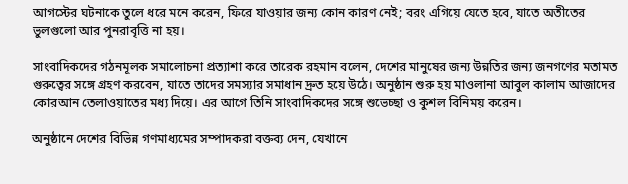আগস্টের ঘটনাকে তুলে ধরে মনে করেন, ফিরে যাওয়ার জন্য কোন কারণ নেই; বরং এগিয়ে যেতে হবে, যাতে অতীতের ভুলগুলো আর পুনরাবৃত্তি না হয়।

সাংবাদিকদের গঠনমূলক সমালোচনা প্রত্যাশা করে তারেক রহমান বলেন, দেশের মানুষের জন্য উন্নতির জন্য জনগণের মতামত গুরুত্বের সঙ্গে গ্রহণ করবেন, যাতে তাদের সমস্যার সমাধান দ্রুত হয়ে উঠে। অনুষ্ঠান শুরু হয় মাওলানা আবুল কালাম আজাদের কোরআন তেলাওয়াতের মধ্য দিয়ে। এর আগে তিনি সাংবাদিকদের সঙ্গে শুভেচ্ছা ও কুশল বিনিময় করেন।

অনুষ্ঠানে দেশের বিভিন্ন গণমাধ্যমের সম্পাদকরা বক্তব্য দেন, যেখানে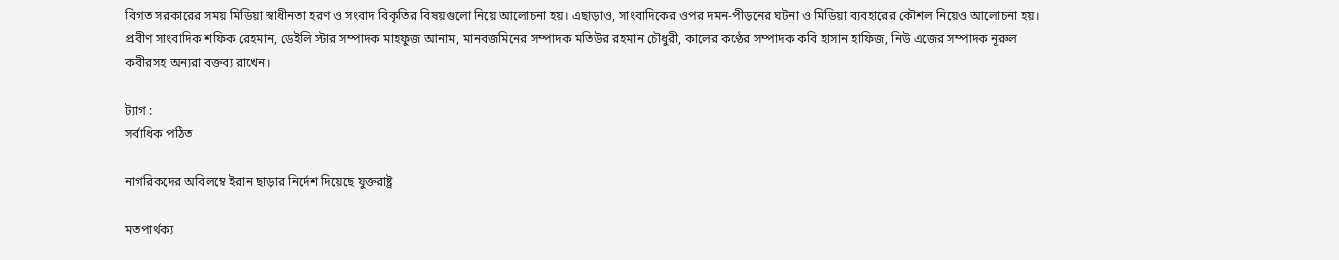বিগত সরকারের সময় মিডিয়া স্বাধীনতা হরণ ও সংবাদ বিকৃতির বিষয়গুলো নিয়ে আলোচনা হয়। এছাড়াও, সাংবাদিকের ওপর দমন-পীড়নের ঘটনা ও মিডিয়া ব্যবহারের কৌশল নিয়েও আলোচনা হয়। প্রবীণ সাংবাদিক শফিক রেহমান, ডেইলি স্টার সম্পাদক মাহফুজ আনাম, মানবজমিনের সম্পাদক মতিউর রহমান চৌধুরী, কালের কণ্ঠের সম্পাদক কবি হাসান হাফিজ, নিউ এজের সম্পাদক নূরুল কবীরসহ অন্যরা বক্তব্য রাখেন।

ট্যাগ :
সর্বাধিক পঠিত

নাগরিকদের অবিলম্বে ইরান ছাড়ার নির্দেশ দিয়েছে যুক্তরাষ্ট্র

মতপার্থক্য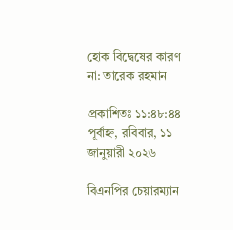হোক বিদ্বেষের কারণ না: তারেক রহমান

প্রকাশিতঃ ১১:৪৮:৪৪ পূর্বাহ্ন, রবিবার, ১১ জানুয়ারী ২০২৬

বিএনপির চেয়ারম্যান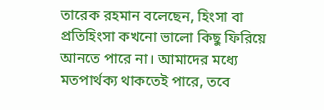তারেক রহমান বলেছেন, হিংসা বা প্রতিহিংসা কখনো ভালো কিছু ফিরিয়ে আনতে পারে না। আমাদের মধ্যে মতপার্থক্য থাকতেই পারে, তবে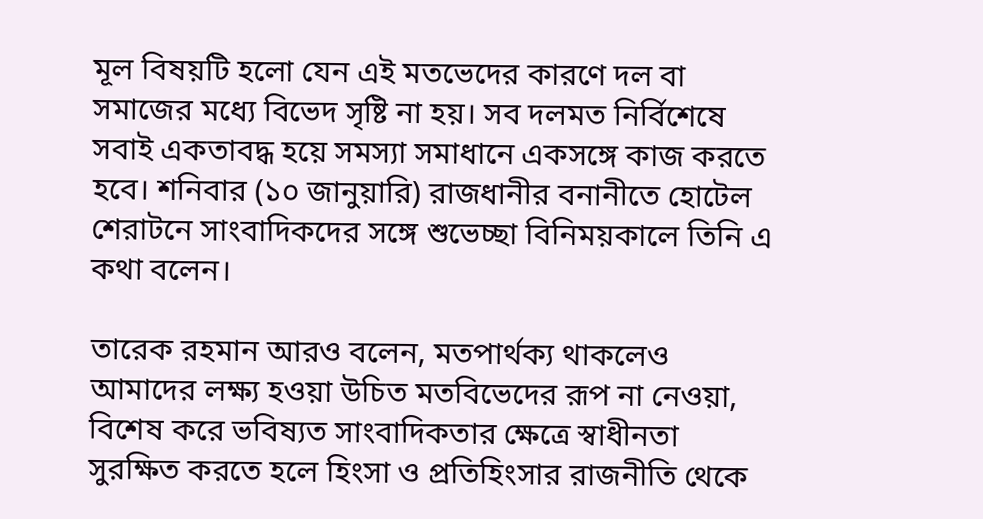মূল বিষয়টি হলো যেন এই মতভেদের কারণে দল বা সমাজের মধ্যে বিভেদ সৃষ্টি না হয়। সব দলমত নির্বিশেষে সবাই একতাবদ্ধ হয়ে সমস্যা সমাধানে একসঙ্গে কাজ করতে হবে। শনিবার (১০ জানুয়ারি) রাজধানীর বনানীতে হোটেল শেরাটনে সাংবাদিকদের সঙ্গে শুভেচ্ছা বিনিময়কালে তিনি এ কথা বলেন।

তারেক রহমান আরও বলেন, মতপার্থক্য থাকলেও আমাদের লক্ষ্য হওয়া উচিত মতবিভেদের রূপ না নেওয়া, বিশেষ করে ভবিষ্যত সাংবাদিকতার ক্ষেত্রে স্বাধীনতা সুরক্ষিত করতে হলে হিংসা ও প্রতিহিংসার রাজনীতি থেকে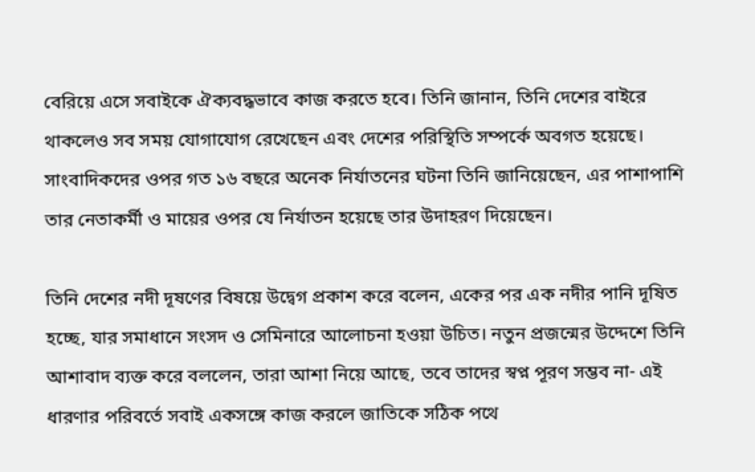বেরিয়ে এসে সবাইকে ঐক্যবদ্ধভাবে কাজ করতে হবে। তিনি জানান, তিনি দেশের বাইরে থাকলেও সব সময় যোগাযোগ রেখেছেন এবং দেশের পরিস্থিতি সম্পর্কে অবগত হয়েছে। সাংবাদিকদের ওপর গত ১৬ বছরে অনেক নির্যাতনের ঘটনা তিনি জানিয়েছেন, এর পাশাপাশি তার নেতাকর্মী ও মায়ের ওপর যে নির্যাতন হয়েছে তার উদাহরণ দিয়েছেন।

তিনি দেশের নদী দূষণের বিষয়ে উদ্বেগ প্রকাশ করে বলেন, একের পর এক নদীর পানি দূষিত হচ্ছে, যার সমাধানে সংসদ ও সেমিনারে আলোচনা হওয়া উচিত। নতুন প্রজন্মের উদ্দেশে তিনি আশাবাদ ব্যক্ত করে বললেন, তারা আশা নিয়ে আছে, তবে তাদের স্বপ্ন পূরণ সম্ভব না- এই ধারণার পরিবর্তে সবাই একসঙ্গে কাজ করলে জাতিকে সঠিক পথে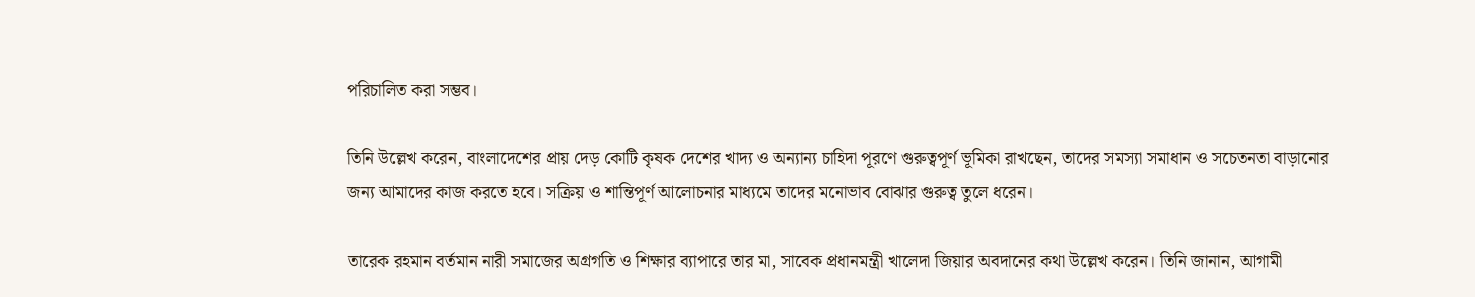পরিচালিত করা সম্ভব।

তিনি উল্লেখ করেন, বাংলাদেশের প্রায় দেড় কোটি কৃষক দেশের খাদ্য ও অন্যান্য চাহিদা পূরণে গুরুত্বপূর্ণ ভূমিকা রাখছেন, তাদের সমস্যা সমাধান ও সচেতনতা বাড়ানোর জন্য আমাদের কাজ করতে হবে। সক্রিয় ও শান্তিপূর্ণ আলোচনার মাধ্যমে তাদের মনোভাব বোঝার গুরুত্ব তুলে ধরেন।

তারেক রহমান বর্তমান নারী সমাজের অগ্রগতি ও শিক্ষার ব্যাপারে তার মা, সাবেক প্রধানমন্ত্রী খালেদা জিয়ার অবদানের কথা উল্লেখ করেন। তিনি জানান, আগামী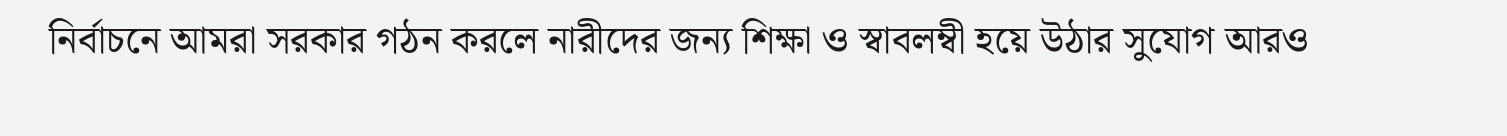নির্বাচনে আমরা সরকার গঠন করলে নারীদের জন্য শিক্ষা ও স্বাবলম্বী হয়ে উঠার সুযোগ আরও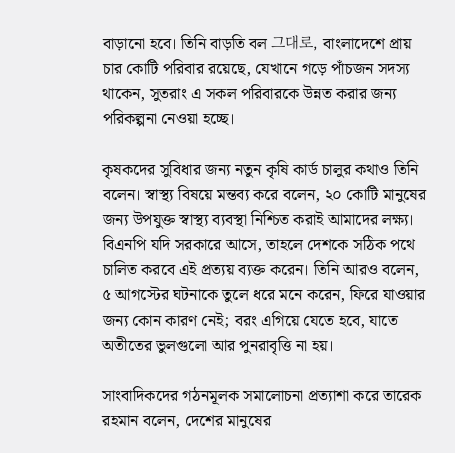বাড়ানো হবে। তিনি বাড়তি বল 그대로, বাংলাদেশে প্রায় চার কোটি পরিবার রয়েছে, যেখানে গড়ে পাঁচজন সদস্য থাকেন, সুতরাং এ সকল পরিবারকে উন্নত করার জন্য পরিকল্পনা নেওয়া হচ্ছে।

কৃষকদের সুবিধার জন্য নতুন কৃষি কার্ড চালুর কথাও তিনি বলেন। স্বাস্থ্য বিষয়ে মন্তব্য করে বলেন, ২০ কোটি মানুষের জন্য উপযুক্ত স্বাস্থ্য ব্যবস্থা নিশ্চিত করাই আমাদের লক্ষ্য। বিএনপি যদি সরকারে আসে, তাহলে দেশকে সঠিক পথে চালিত করবে এই প্রত্যয় ব্যক্ত করেন। তিনি আরও বলেন, ৫ আগস্টের ঘটনাকে তুলে ধরে মনে করেন, ফিরে যাওয়ার জন্য কোন কারণ নেই; বরং এগিয়ে যেতে হবে, যাতে অতীতের ভুলগুলো আর পুনরাবৃত্তি না হয়।

সাংবাদিকদের গঠনমূলক সমালোচনা প্রত্যাশা করে তারেক রহমান বলেন, দেশের মানুষের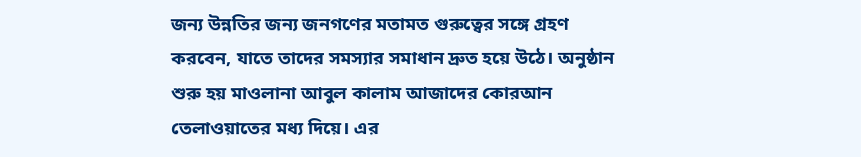জন্য উন্নতির জন্য জনগণের মতামত গুরুত্বের সঙ্গে গ্রহণ করবেন, যাতে তাদের সমস্যার সমাধান দ্রুত হয়ে উঠে। অনুষ্ঠান শুরু হয় মাওলানা আবুল কালাম আজাদের কোরআন তেলাওয়াতের মধ্য দিয়ে। এর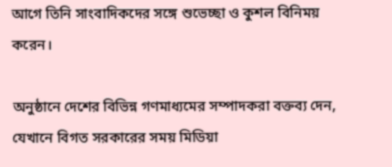আগে তিনি সাংবাদিকদের সঙ্গে শুভেচ্ছা ও কুশল বিনিময় করেন।

অনুষ্ঠানে দেশের বিভিন্ন গণমাধ্যমের সম্পাদকরা বক্তব্য দেন, যেখানে বিগত সরকারের সময় মিডিয়া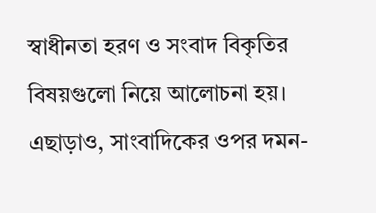স্বাধীনতা হরণ ও সংবাদ বিকৃতির বিষয়গুলো নিয়ে আলোচনা হয়। এছাড়াও, সাংবাদিকের ওপর দমন-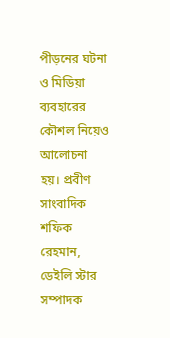পীড়নের ঘটনা ও মিডিয়া ব্যবহারের কৌশল নিয়েও আলোচনা হয়। প্রবীণ সাংবাদিক শফিক রেহমান, ডেইলি স্টার সম্পাদক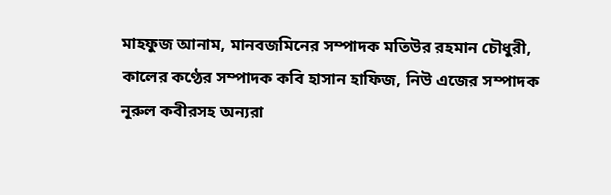মাহফুজ আনাম, মানবজমিনের সম্পাদক মতিউর রহমান চৌধুরী, কালের কণ্ঠের সম্পাদক কবি হাসান হাফিজ, নিউ এজের সম্পাদক নূরুল কবীরসহ অন্যরা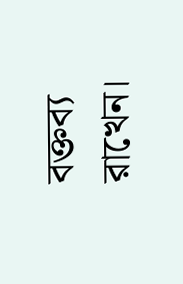বক্তব্য রাখেন।